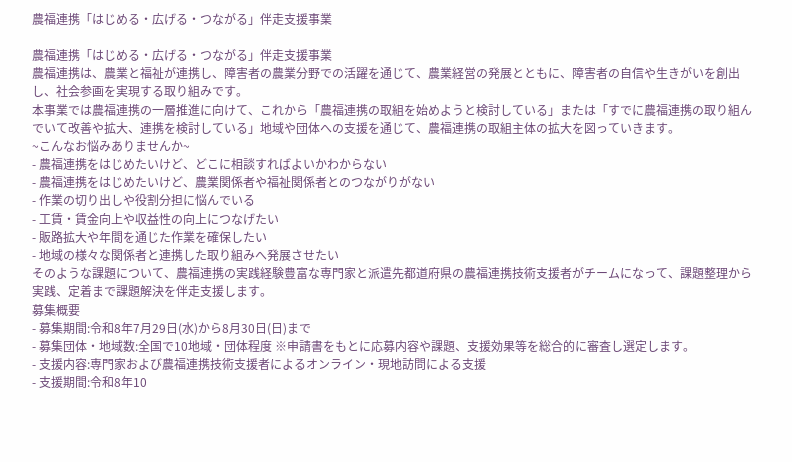農福連携「はじめる・広げる・つながる」伴走支援事業

農福連携「はじめる・広げる・つながる」伴走支援事業
農福連携は、農業と福祉が連携し、障害者の農業分野での活躍を通じて、農業経営の発展とともに、障害者の自信や生きがいを創出し、社会参画を実現する取り組みです。
本事業では農福連携の一層推進に向けて、これから「農福連携の取組を始めようと検討している」または「すでに農福連携の取り組んでいて改善や拡大、連携を検討している」地域や団体への支援を通じて、農福連携の取組主体の拡大を図っていきます。
~こんなお悩みありませんか~
- 農福連携をはじめたいけど、どこに相談すればよいかわからない
- 農福連携をはじめたいけど、農業関係者や福祉関係者とのつながりがない
- 作業の切り出しや役割分担に悩んでいる
- 工賃・賃金向上や収益性の向上につなげたい
- 販路拡大や年間を通じた作業を確保したい
- 地域の様々な関係者と連携した取り組みへ発展させたい
そのような課題について、農福連携の実践経験豊富な専門家と派遣先都道府県の農福連携技術支援者がチームになって、課題整理から実践、定着まで課題解決を伴走支援します。
募集概要
- 募集期間:令和8年7月29日(水)から8月30日(日)まで
- 募集団体・地域数:全国で10地域・団体程度 ※申請書をもとに応募内容や課題、支援効果等を総合的に審査し選定します。
- 支援内容:専門家および農福連携技術支援者によるオンライン・現地訪問による支援
- 支援期間:令和8年10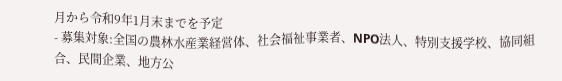月から令和9年1月末までを予定
- 募集対象:全国の農林水産業経営体、社会福祉事業者、NPO法人、特別支援学校、協同組合、民間企業、地方公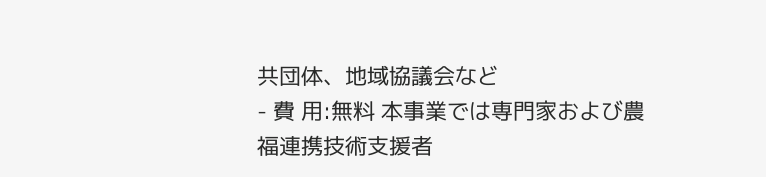共団体、地域協議会など
- 費 用:無料 本事業では専門家および農福連携技術支援者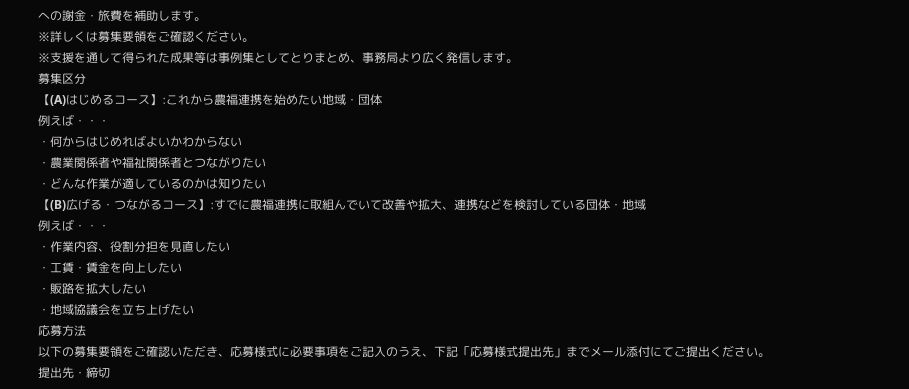への謝金・旅費を補助します。
※詳しくは募集要領をご確認ください。
※支援を通して得られた成果等は事例集としてとりまとめ、事務局より広く発信します。
募集区分
【(A)はじめるコース】:これから農福連携を始めたい地域・団体
例えば・・・
・何からはじめればよいかわからない
・農業関係者や福祉関係者とつながりたい
・どんな作業が適しているのかは知りたい
【(B)広げる・つながるコース】:すでに農福連携に取組んでいて改善や拡大、連携などを検討している団体・地域
例えば・・・
・作業内容、役割分担を見直したい
・工賃・賃金を向上したい
・販路を拡大したい
・地域協議会を立ち上げたい
応募方法
以下の募集要領をご確認いただき、応募様式に必要事項をご記入のうえ、下記「応募様式提出先」までメール添付にてご提出ください。
提出先・締切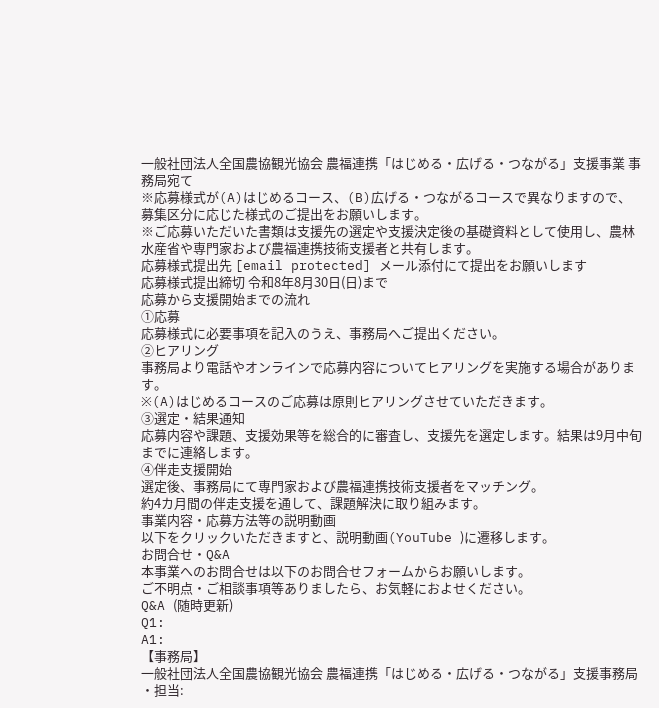一般社団法人全国農協観光協会 農福連携「はじめる・広げる・つながる」支援事業 事務局宛て
※応募様式が(A)はじめるコース、(B)広げる・つながるコースで異なりますので、募集区分に応じた様式のご提出をお願いします。
※ご応募いただいた書類は支援先の選定や支援決定後の基礎資料として使用し、農林水産省や専門家および農福連携技術支援者と共有します。
応募様式提出先 [email protected] メール添付にて提出をお願いします
応募様式提出締切 令和8年8月30日(日)まで
応募から支援開始までの流れ
①応募
応募様式に必要事項を記入のうえ、事務局へご提出ください。
②ヒアリング
事務局より電話やオンラインで応募内容についてヒアリングを実施する場合があります。
※(A)はじめるコースのご応募は原則ヒアリングさせていただきます。
③選定・結果通知
応募内容や課題、支援効果等を総合的に審査し、支援先を選定します。結果は9月中旬までに連絡します。
④伴走支援開始
選定後、事務局にて専門家および農福連携技術支援者をマッチング。
約4カ月間の伴走支援を通して、課題解決に取り組みます。
事業内容・応募方法等の説明動画
以下をクリックいただきますと、説明動画(YouTube )に遷移します。
お問合せ・Q&A
本事業へのお問合せは以下のお問合せフォームからお願いします。
ご不明点・ご相談事項等ありましたら、お気軽におよせください。
Q&A (随時更新)
Q1:
A1:
【事務局】
一般社団法人全国農協観光協会 農福連携「はじめる・広げる・つながる」支援事務局
・担当: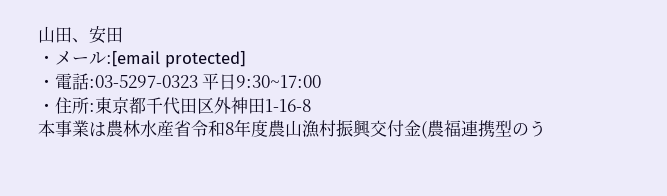山田、安田
・メール:[email protected]
・電話:03-5297-0323 平日9:30~17:00
・住所:東京都千代田区外神田1-16-8
本事業は農林水産省令和8年度農山漁村振興交付金(農福連携型のう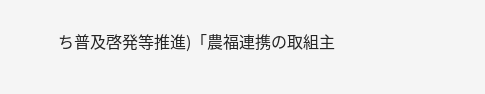ち普及啓発等推進)「農福連携の取組主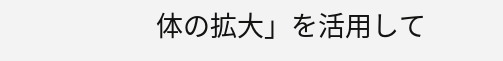体の拡大」を活用して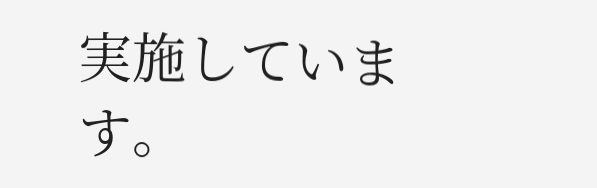実施しています。